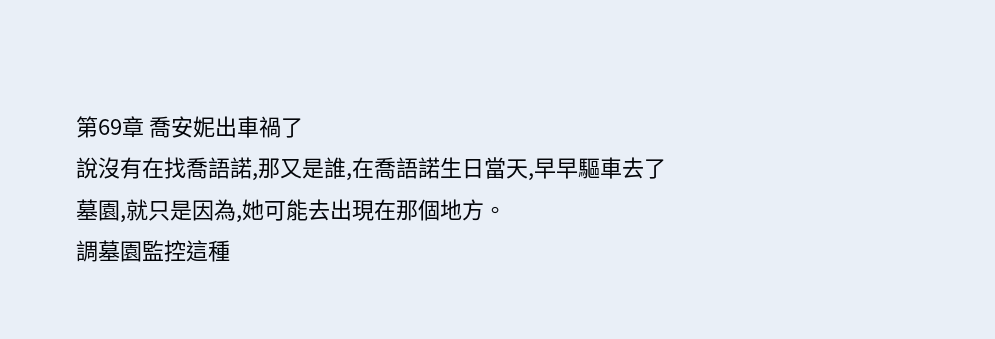第69章 喬安妮出車禍了
說沒有在找喬語諾,那又是誰,在喬語諾生日當天,早早驅車去了墓園,就只是因為,她可能去出現在那個地方。
調墓園監控這種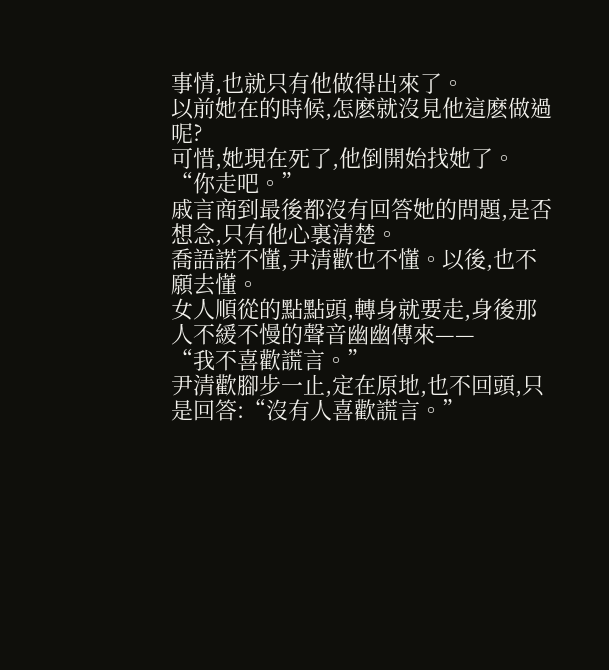事情,也就只有他做得出來了。
以前她在的時候,怎麽就沒見他這麽做過呢?
可惜,她現在死了,他倒開始找她了。
“你走吧。”
戚言商到最後都沒有回答她的問題,是否想念,只有他心裏清楚。
喬語諾不懂,尹清歡也不懂。以後,也不願去懂。
女人順從的點點頭,轉身就要走,身後那人不緩不慢的聲音幽幽傳來——
“我不喜歡謊言。”
尹清歡腳步一止,定在原地,也不回頭,只是回答:“沒有人喜歡謊言。”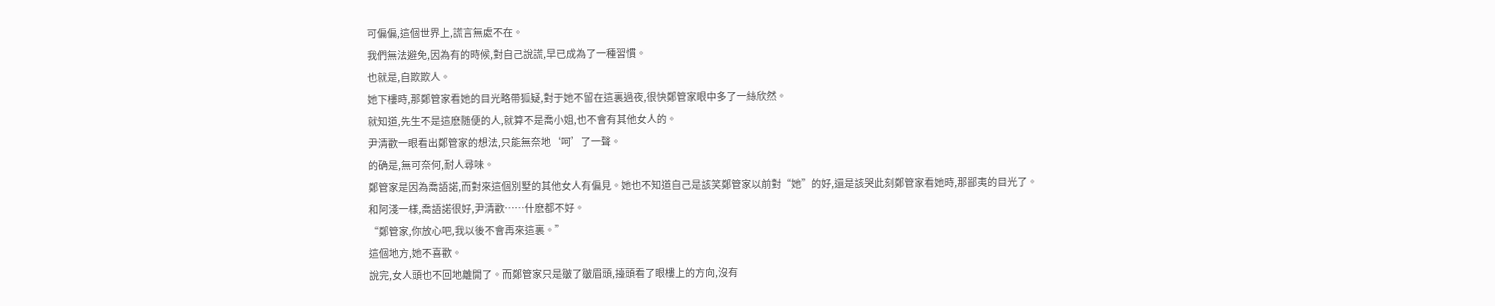可偏偏,這個世界上,謊言無處不在。
我們無法避免,因為有的時候,對自己說謊,早已成為了一種習慣。
也就是,自欺欺人。
她下樓時,那鄭管家看她的目光略帶狐疑,對于她不留在這裏過夜,很快鄭管家眼中多了一絲欣然。
就知道,先生不是這麽随便的人,就算不是喬小姐,也不會有其他女人的。
尹清歡一眼看出鄭管家的想法,只能無奈地‘呵’了一聲。
的确是,無可奈何,耐人尋味。
鄭管家是因為喬語諾,而對來這個別墅的其他女人有偏見。她也不知道自己是該笑鄭管家以前對“她”的好,還是該哭此刻鄭管家看她時,那鄙夷的目光了。
和阿淺一樣,喬語諾很好,尹清歡……什麽都不好。
“鄭管家,你放心吧,我以後不會再來這裏。”
這個地方,她不喜歡。
說完,女人頭也不回地離開了。而鄭管家只是皺了皺眉頭,擡頭看了眼樓上的方向,沒有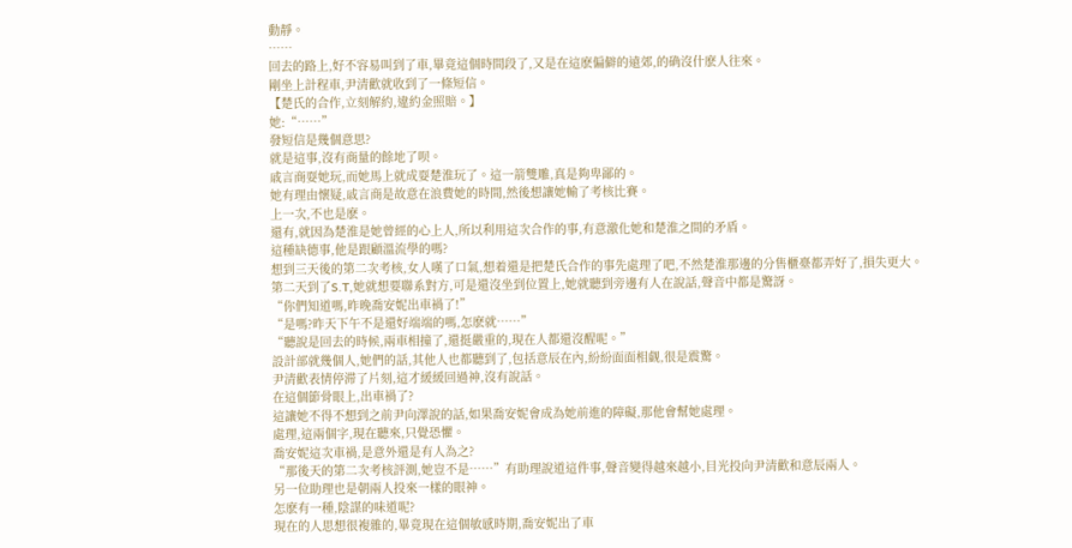動靜。
……
回去的路上,好不容易叫到了車,畢竟這個時間段了,又是在這麽偏僻的遠郊,的确沒什麽人往來。
剛坐上計程車,尹清歡就收到了一條短信。
【楚氏的合作,立刻解約,違約金照賠。】
她:“……”
發短信是幾個意思?
就是這事,沒有商量的餘地了呗。
戚言商耍她玩,而她馬上就成耍楚淮玩了。這一箭雙雕,真是夠卑鄙的。
她有理由懷疑,戚言商是故意在浪費她的時間,然後想讓她輸了考核比賽。
上一次,不也是麽。
還有,就因為楚淮是她曾經的心上人,所以利用這次合作的事,有意激化她和楚淮之間的矛盾。
這種缺德事,他是跟顧溫流學的嗎?
想到三天後的第二次考核,女人嘆了口氣,想着還是把楚氏合作的事先處理了吧,不然楚淮那邊的分售櫃臺都弄好了,損失更大。
第二天到了S.T,她就想要聯系對方,可是還沒坐到位置上,她就聽到旁邊有人在說話,聲音中都是驚訝。
“你們知道嗎,昨晚喬安妮出車禍了!”
“是嗎?昨天下午不是還好端端的嗎,怎麽就……”
“聽說是回去的時候,兩車相撞了,還挺嚴重的,現在人都還沒醒呢。”
設計部就幾個人,她們的話,其他人也都聽到了,包括意辰在內,紛紛面面相觑,很是震驚。
尹清歡表情停滞了片刻,這才緩緩回過神,沒有說話。
在這個節骨眼上,出車禍了?
這讓她不得不想到之前尹向澤說的話,如果喬安妮會成為她前進的障礙,那他會幫她處理。
處理,這兩個字,現在聽來,只覺恐懼。
喬安妮這次車禍,是意外還是有人為之?
“那後天的第二次考核評測,她豈不是……”有助理說道這件事,聲音變得越來越小,目光投向尹清歡和意辰兩人。
另一位助理也是朝兩人投來一樣的眼神。
怎麽有一種,陰謀的味道呢?
現在的人思想很複雜的,畢竟現在這個敏感時期,喬安妮出了車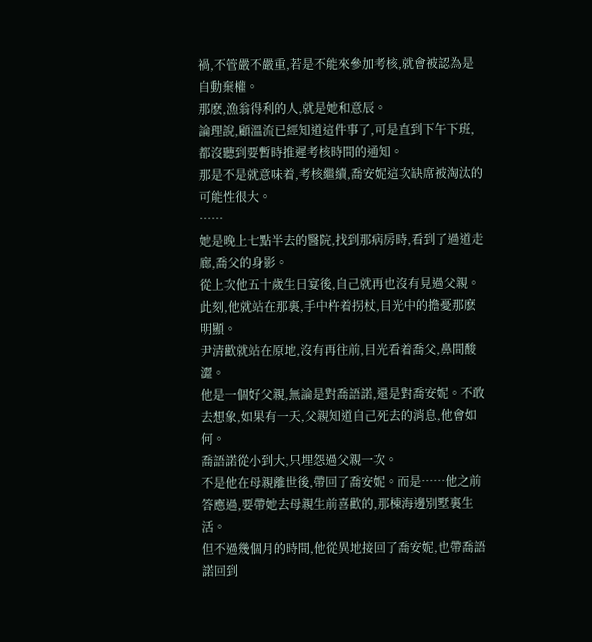禍,不管嚴不嚴重,若是不能來參加考核,就會被認為是自動棄權。
那麽,漁翁得利的人,就是她和意辰。
論理說,顧溫流已經知道這件事了,可是直到下午下班,都沒聽到要暫時推遲考核時間的通知。
那是不是就意味着,考核繼續,喬安妮這次缺席被淘汰的可能性很大。
……
她是晚上七點半去的醫院,找到那病房時,看到了過道走廊,喬父的身影。
從上次他五十歲生日宴後,自己就再也沒有見過父親。此刻,他就站在那裏,手中杵着拐杖,目光中的擔憂那麽明顯。
尹清歡就站在原地,沒有再往前,目光看着喬父,鼻間酸澀。
他是一個好父親,無論是對喬語諾,還是對喬安妮。不敢去想象,如果有一天,父親知道自己死去的消息,他會如何。
喬語諾從小到大,只埋怨過父親一次。
不是他在母親離世後,帶回了喬安妮。而是……他之前答應過,要帶她去母親生前喜歡的,那棟海邊別墅裏生活。
但不過幾個月的時間,他從異地接回了喬安妮,也帶喬語諾回到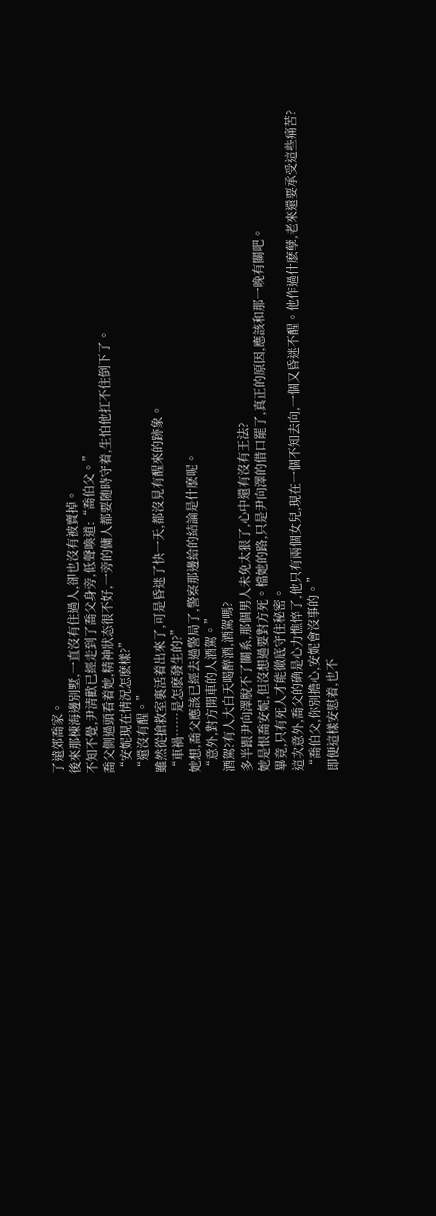了遠郊喬家。
後來那棟海邊別墅,一直沒有住過人,卻也沒有被賣掉。
不知不覺,尹清歡已經走到了喬父身旁,低聲喚道:“喬伯父。”
喬父側過頭看着她,精神狀态很不好,一旁的傭人都要随時守着,生怕他扛不住倒下了。
“安妮現在情況怎麽樣?”
“還沒有醒。”
雖然從搶救室裏活着出來了,可是昏迷了快一天,都沒見有醒來的跡象。
“車禍……是怎麽發生的?”
她想,喬父應該已經去過警局了,警察那邊給的結論是什麽呢。
“意外,對方開車的人酒駕。”
酒駕?有人大白天喝醉酒,酒駕嗎?
多半跟尹向澤脫不了關系,那個男人未免太狠了,心中還有沒有王法?
她是恨喬安妮,但沒想過要對方死。檔她的路,只是尹向澤的借口罷了,真正的原因,應該和那一晚有關吧。
畢竟,只有死人才能徹底守住秘密。
這次意外,喬父的确是心力憔悴了,他只有兩個女兒,現在一個不知去向,一個又昏迷不醒。他作過什麽孽,老來還要承受這些痛苦?
“喬伯父,你別擔心,安妮會沒事的。”
即便這樣安慰着,也不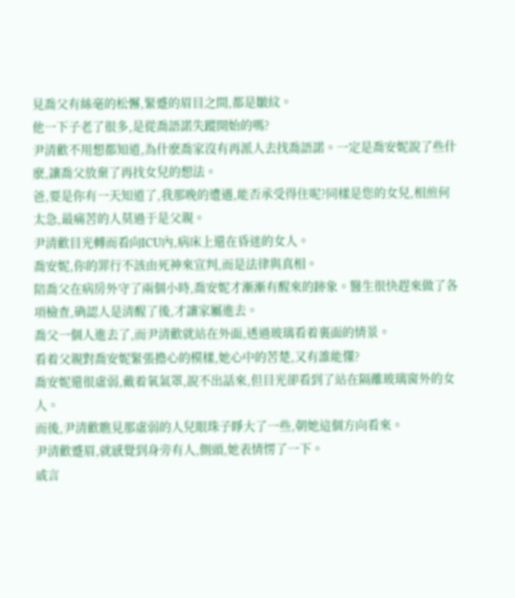見喬父有絲毫的松懈,緊蹙的眉目之間,都是皺紋。
他一下子老了很多,是從喬語諾失蹤開始的嗎?
尹清歡不用想都知道,為什麽喬家沒有再派人去找喬語諾。一定是喬安妮說了些什麽,讓喬父放棄了再找女兒的想法。
爸,要是你有一天知道了,我那晚的遭遇,能否承受得住呢?同樣是您的女兒,相煎何太急,最痛苦的人莫過于是父親。
尹清歡目光轉而看向ICU內,病床上還在昏迷的女人。
喬安妮,你的罪行不該由死神來宣判,而是法律與真相。
陪喬父在病房外守了兩個小時,喬安妮才漸漸有醒來的跡象。醫生很快趕來做了各項檢查,确認人是清醒了後,才讓家屬進去。
喬父一個人進去了,而尹清歡就站在外面,透過玻璃看着裏面的情景。
看着父親對喬安妮緊張擔心的模樣,她心中的苦楚,又有誰能懂?
喬安妮還很虛弱,戴着氧氣罩,說不出話來,但目光卻看到了站在隔離玻璃窗外的女人。
而後,尹清歡瞧見那虛弱的人兒眼珠子睜大了一些,朝她這個方向看來。
尹清歡蹙眉,就感覺到身旁有人,側頭,她表情愣了一下。
戚言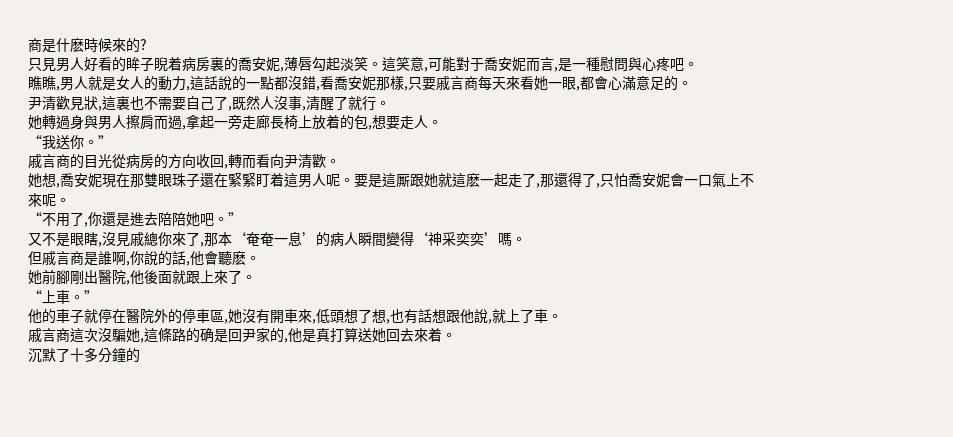商是什麽時候來的?
只見男人好看的眸子睨着病房裏的喬安妮,薄唇勾起淡笑。這笑意,可能對于喬安妮而言,是一種慰問與心疼吧。
瞧瞧,男人就是女人的動力,這話說的一點都沒錯,看喬安妮那樣,只要戚言商每天來看她一眼,都會心滿意足的。
尹清歡見狀,這裏也不需要自己了,既然人沒事,清醒了就行。
她轉過身與男人擦肩而過,拿起一旁走廊長椅上放着的包,想要走人。
“我送你。”
戚言商的目光從病房的方向收回,轉而看向尹清歡。
她想,喬安妮現在那雙眼珠子還在緊緊盯着這男人呢。要是這厮跟她就這麽一起走了,那還得了,只怕喬安妮會一口氣上不來呢。
“不用了,你還是進去陪陪她吧。”
又不是眼瞎,沒見戚總你來了,那本‘奄奄一息’的病人瞬間變得‘神采奕奕’嗎。
但戚言商是誰啊,你說的話,他會聽麽。
她前腳剛出醫院,他後面就跟上來了。
“上車。”
他的車子就停在醫院外的停車區,她沒有開車來,低頭想了想,也有話想跟他說,就上了車。
戚言商這次沒騙她,這條路的确是回尹家的,他是真打算送她回去來着。
沉默了十多分鐘的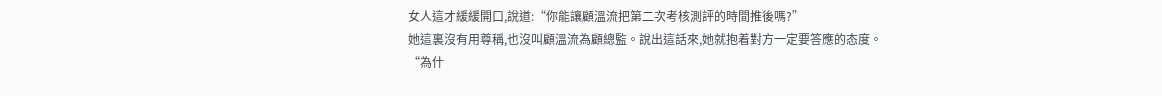女人這才緩緩開口,說道:“你能讓顧溫流把第二次考核測評的時間推後嗎?”
她這裏沒有用尊稱,也沒叫顧溫流為顧總監。說出這話來,她就抱着對方一定要答應的态度。
“為什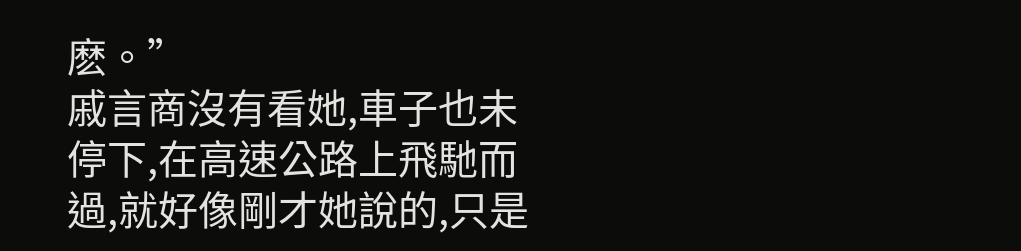麽。”
戚言商沒有看她,車子也未停下,在高速公路上飛馳而過,就好像剛才她說的,只是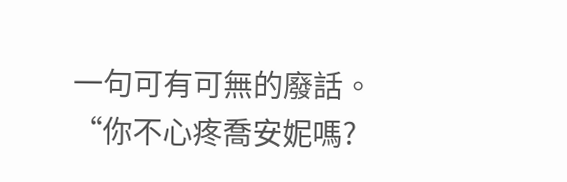一句可有可無的廢話。
“你不心疼喬安妮嗎?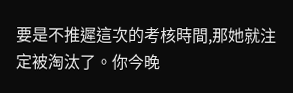要是不推遲這次的考核時間,那她就注定被淘汰了。你今晚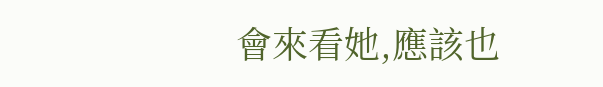會來看她,應該也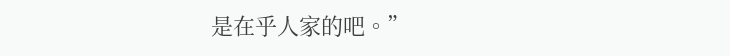是在乎人家的吧。”